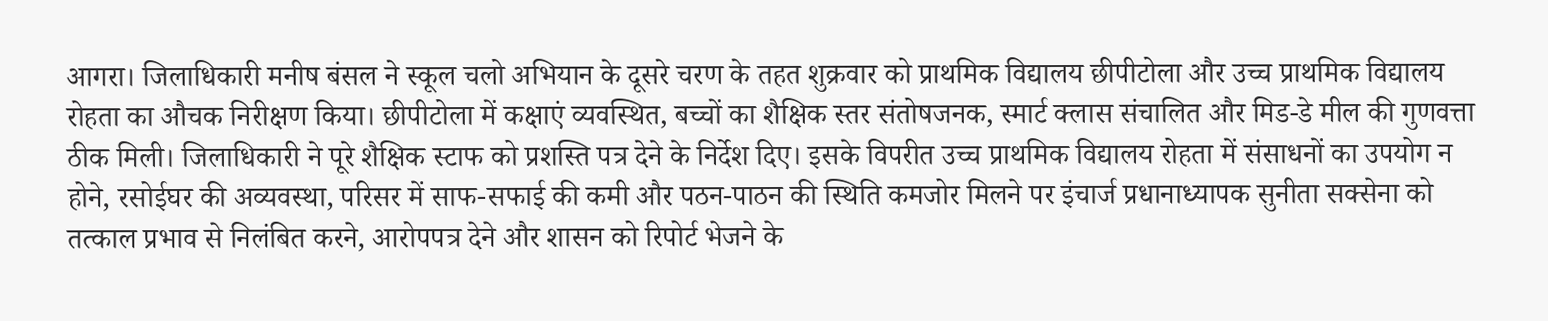आगरा। जिलाधिकारी मनीष बंसल ने स्कूल चलो अभियान के दूसरे चरण के तहत शुक्रवार को प्राथमिक विद्यालय छीपीटोला और उच्च प्राथमिक विद्यालय रोहता का औचक निरीक्षण किया। छीपीटोला में कक्षाएं व्यवस्थित, बच्चों का शैक्षिक स्तर संतोषजनक, स्मार्ट क्लास संचालित और मिड-डे मील की गुणवत्ता ठीक मिली। जिलाधिकारी ने पूरे शैक्षिक स्टाफ को प्रशस्ति पत्र देने के निर्देश दिए। इसके विपरीत उच्च प्राथमिक विद्यालय रोहता में संसाधनों का उपयोग न होने, रसोईघर की अव्यवस्था, परिसर में साफ-सफाई की कमी और पठन-पाठन की स्थिति कमजोर मिलने पर इंचार्ज प्रधानाध्यापक सुनीता सक्सेना को तत्काल प्रभाव से निलंबित करने, आरोपपत्र देने और शासन को रिपोर्ट भेजने के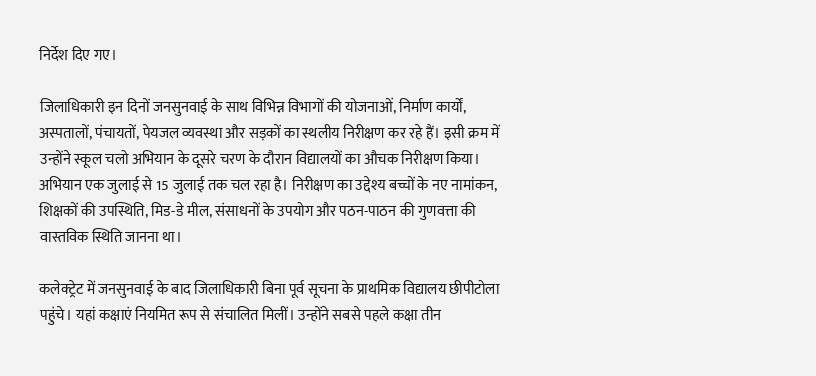निर्देश दिए गए।

जिलाधिकारी इन दिनों जनसुनवाई के साथ विभिन्न विभागों की योजनाओं, निर्माण कार्यों, अस्पतालों, पंचायतों, पेयजल व्यवस्था और सड़कों का स्थलीय निरीक्षण कर रहे हैं। इसी क्रम में उन्होंने स्कूल चलो अभियान के दूसरे चरण के दौरान विद्यालयों का औचक निरीक्षण किया। अभियान एक जुलाई से 15 जुलाई तक चल रहा है। निरीक्षण का उद्देश्य बच्चों के नए नामांकन, शिक्षकों की उपस्थिति, मिड-डे मील, संसाधनों के उपयोग और पठन-पाठन की गुणवत्ता की वास्तविक स्थिति जानना था।

कलेक्ट्रेट में जनसुनवाई के बाद जिलाधिकारी बिना पूर्व सूचना के प्राथमिक विद्यालय छीपीटोला पहुंचे। यहां कक्षाएं नियमित रूप से संचालित मिलीं। उन्होंने सबसे पहले कक्षा तीन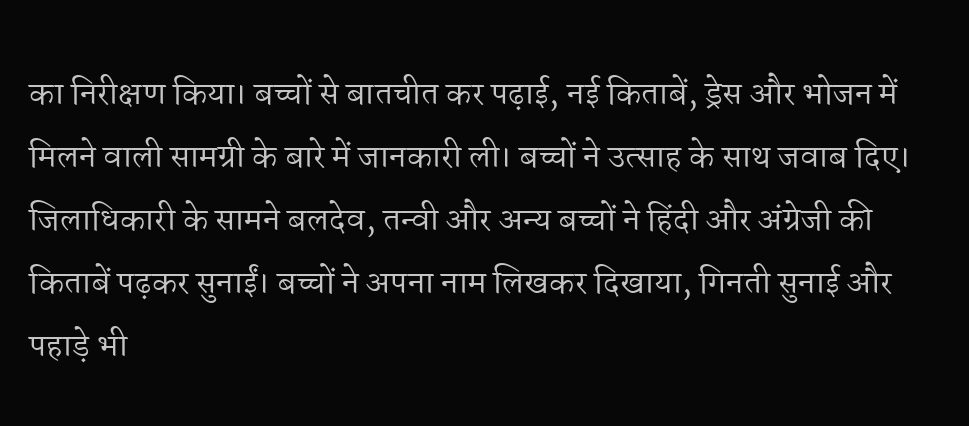का निरीक्षण किया। बच्चों से बातचीत कर पढ़ाई, नई किताबें, ड्रेस और भोजन में मिलने वाली सामग्री के बारे में जानकारी ली। बच्चों ने उत्साह के साथ जवाब दिए। जिलाधिकारी के सामने बलदेव, तन्वी और अन्य बच्चों ने हिंदी और अंग्रेजी की किताबें पढ़कर सुनाईं। बच्चों ने अपना नाम लिखकर दिखाया, गिनती सुनाई और पहाड़े भी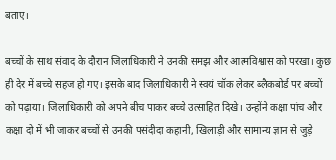बताए।

बच्चों के साथ संवाद के दौरान जिलाधिकारी ने उनकी समझ और आत्मविश्वास को परखा। कुछ ही देर में बच्चे सहज हो गए। इसके बाद जिलाधिकारी ने स्वयं चॉक लेकर ब्लैकबोर्ड पर बच्चों को पढ़ाया। जिलाधिकारी को अपने बीच पाकर बच्चे उत्साहित दिखे। उन्होंने कक्षा पांच और कक्षा दो में भी जाकर बच्चों से उनकी पसंदीदा कहानी, खिलाड़ी और सामान्य ज्ञान से जुड़े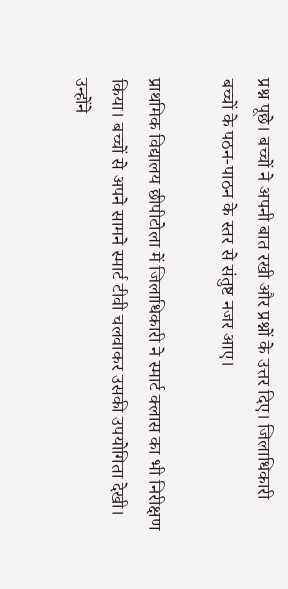प्रश्न पूछे। बच्चों ने अपनी बात रखी और प्रश्नों के उत्तर दिए। जिलाधिकारी बच्चों के पठन-पाठन के स्तर से संतुष्ट नजर आए।

प्राथमिक विद्यालय छीपीटोला में जिलाधिकारी ने स्मार्ट क्लास का भी निरीक्षण किया। बच्चों से अपने सामने स्मार्ट टीवी चलवाकर उसकी उपयोगिता देखी। उन्होंने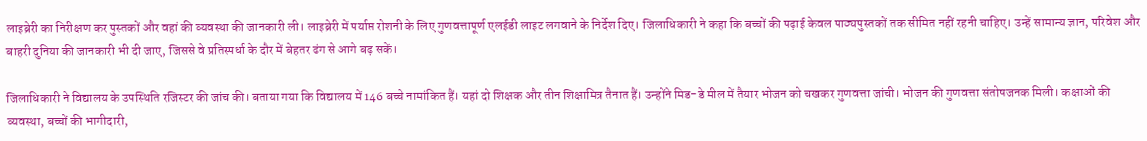लाइब्रेरी का निरीक्षण कर पुस्तकों और वहां की व्यवस्था की जानकारी ली। लाइब्रेरी में पर्याप्त रोशनी के लिए गुणवत्तापूर्ण एलईडी लाइट लगवाने के निर्देश दिए। जिलाधिकारी ने कहा कि बच्चों की पढ़ाई केवल पाठ्यपुस्तकों तक सीमित नहीं रहनी चाहिए। उन्हें सामान्य ज्ञान, परिवेश और बाहरी दुनिया की जानकारी भी दी जाए, जिससे वे प्रतिस्पर्धा के दौर में बेहतर ढंग से आगे बढ़ सकें।

जिलाधिकारी ने विद्यालय के उपस्थिति रजिस्टर की जांच की। बताया गया कि विद्यालय में 146 बच्चे नामांकित हैं। यहां दो शिक्षक और तीन शिक्षामित्र तैनात हैं। उन्होंने मिड-डे मील में तैयार भोजन को चखकर गुणवत्ता जांची। भोजन की गुणवत्ता संतोषजनक मिली। कक्षाओं की व्यवस्था, बच्चों की भागीदारी,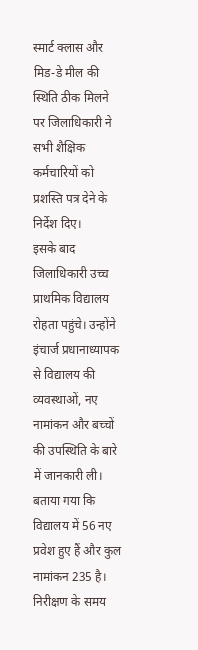स्मार्ट क्लास और मिड-डे मील की स्थिति ठीक मिलने पर जिलाधिकारी ने सभी शैक्षिक कर्मचारियों को प्रशस्ति पत्र देने के निर्देश दिए।
इसके बाद जिलाधिकारी उच्च प्राथमिक विद्यालय रोहता पहुंचे। उन्होंने इंचार्ज प्रधानाध्यापक से विद्यालय की व्यवस्थाओं, नए नामांकन और बच्चों की उपस्थिति के बारे में जानकारी ली। बताया गया कि विद्यालय में 56 नए प्रवेश हुए हैं और कुल नामांकन 235 है। निरीक्षण के समय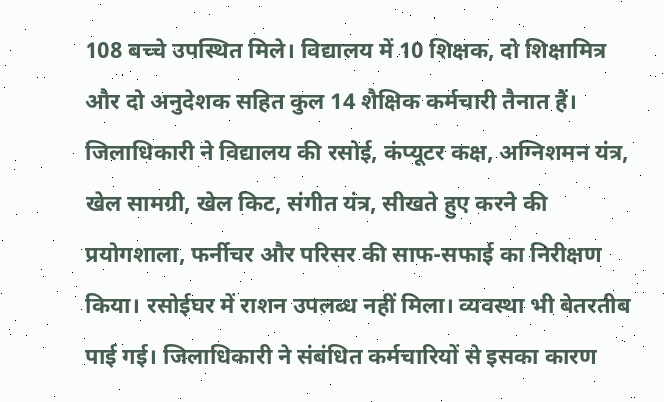108 बच्चे उपस्थित मिले। विद्यालय में 10 शिक्षक, दो शिक्षामित्र और दो अनुदेशक सहित कुल 14 शैक्षिक कर्मचारी तैनात हैं।
जिलाधिकारी ने विद्यालय की रसोई, कंप्यूटर कक्ष, अग्निशमन यंत्र, खेल सामग्री, खेल किट, संगीत यंत्र, सीखते हुए करने की प्रयोगशाला, फर्नीचर और परिसर की साफ-सफाई का निरीक्षण किया। रसोईघर में राशन उपलब्ध नहीं मिला। व्यवस्था भी बेतरतीब पाई गई। जिलाधिकारी ने संबंधित कर्मचारियों से इसका कारण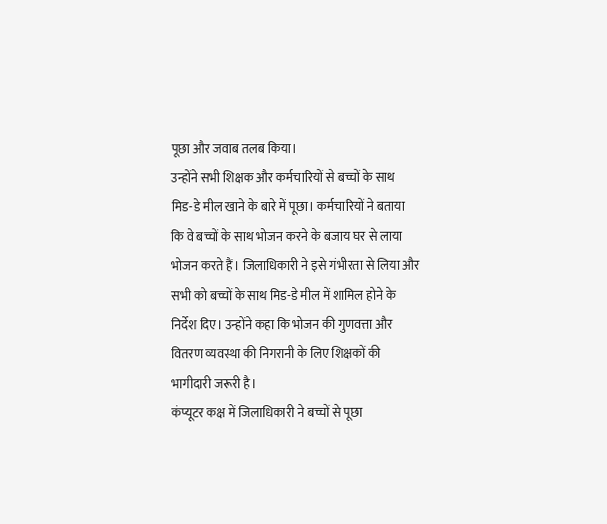पूछा और जवाब तलब किया।
उन्होंने सभी शिक्षक और कर्मचारियों से बच्चों के साथ मिड-डे मील खाने के बारे में पूछा। कर्मचारियों ने बताया कि वे बच्चों के साथ भोजन करने के बजाय घर से लाया भोजन करते हैं। जिलाधिकारी ने इसे गंभीरता से लिया और सभी को बच्चों के साथ मिड-डे मील में शामिल होने के निर्देश दिए। उन्होंने कहा कि भोजन की गुणवत्ता और वितरण व्यवस्था की निगरानी के लिए शिक्षकों की भागीदारी जरूरी है।
कंप्यूटर कक्ष में जिलाधिकारी ने बच्चों से पूछा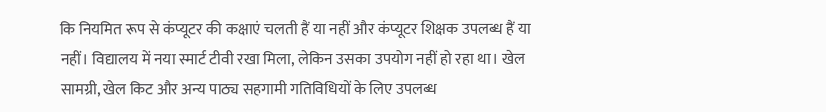कि नियमित रूप से कंप्यूटर की कक्षाएं चलती हैं या नहीं और कंप्यूटर शिक्षक उपलब्ध हैं या नहीं। विद्यालय में नया स्मार्ट टीवी रखा मिला, लेकिन उसका उपयोग नहीं हो रहा था। खेल सामग्री, खेल किट और अन्य पाठ्य सहगामी गतिविधियों के लिए उपलब्ध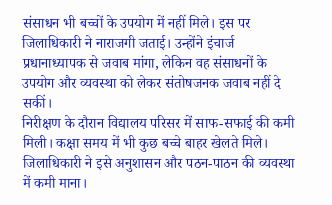संसाधन भी बच्चों के उपयोग में नहीं मिले। इस पर जिलाधिकारी ने नाराजगी जताई। उन्होंने इंचार्ज प्रधानाध्यापक से जवाब मांगा, लेकिन वह संसाधनों के उपयोग और व्यवस्था को लेकर संतोषजनक जवाब नहीं दे सकीं।
निरीक्षण के दौरान विद्यालय परिसर में साफ-सफाई की कमी मिली। कक्षा समय में भी कुछ बच्चे बाहर खेलते मिले। जिलाधिकारी ने इसे अनुशासन और पठन-पाठन की व्यवस्था में कमी माना।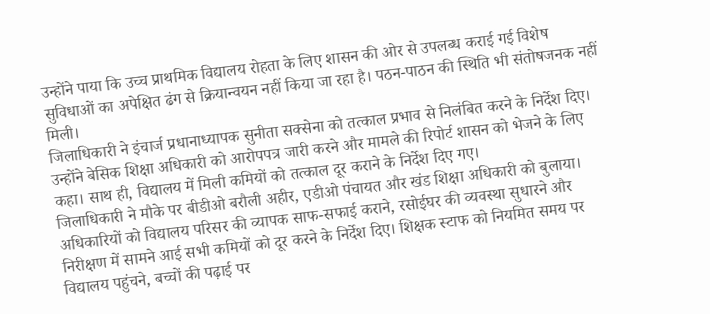उन्होंने पाया कि उच्च प्राथमिक विद्यालय रोहता के लिए शासन की ओर से उपलब्ध कराई गई विशेष सुविधाओं का अपेक्षित ढंग से क्रियान्वयन नहीं किया जा रहा है। पठन-पाठन की स्थिति भी संतोषजनक नहीं मिली।
जिलाधिकारी ने इंचार्ज प्रधानाध्यापक सुनीता सक्सेना को तत्काल प्रभाव से निलंबित करने के निर्देश दिए। उन्होंने बेसिक शिक्षा अधिकारी को आरोपपत्र जारी करने और मामले की रिपोर्ट शासन को भेजने के लिए कहा। साथ ही, विद्यालय में मिली कमियों को तत्काल दूर कराने के निर्देश दिए गए।
जिलाधिकारी ने मौके पर बीडीओ बरौली अहीर, एडीओ पंचायत और खंड शिक्षा अधिकारी को बुलाया। अधिकारियों को विद्यालय परिसर की व्यापक साफ-सफाई कराने, रसोईघर की व्यवस्था सुधारने और निरीक्षण में सामने आई सभी कमियों को दूर करने के निर्देश दिए। शिक्षक स्टाफ को नियमित समय पर विद्यालय पहुंचने, बच्चों की पढ़ाई पर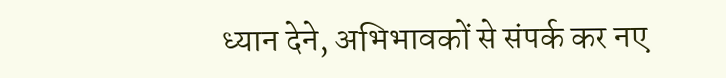ध्यान देने, अभिभावकों से संपर्क कर नए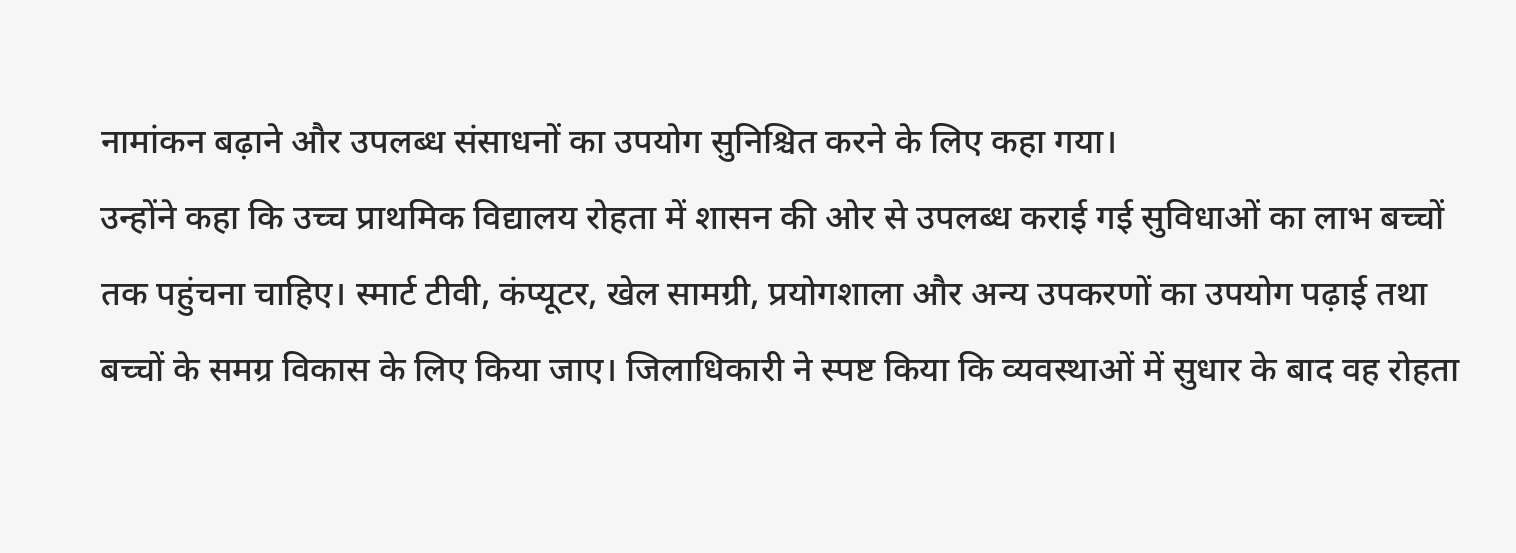नामांकन बढ़ाने और उपलब्ध संसाधनों का उपयोग सुनिश्चित करने के लिए कहा गया।
उन्होंने कहा कि उच्च प्राथमिक विद्यालय रोहता में शासन की ओर से उपलब्ध कराई गई सुविधाओं का लाभ बच्चों तक पहुंचना चाहिए। स्मार्ट टीवी, कंप्यूटर, खेल सामग्री, प्रयोगशाला और अन्य उपकरणों का उपयोग पढ़ाई तथा बच्चों के समग्र विकास के लिए किया जाए। जिलाधिकारी ने स्पष्ट किया कि व्यवस्थाओं में सुधार के बाद वह रोहता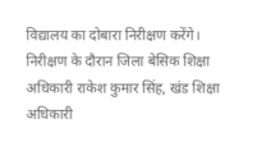विद्यालय का दोबारा निरीक्षण करेंगे।
निरीक्षण के दौरान जिला बेसिक शिक्षा अधिकारी राकेश कुमार सिंह, खंड शिक्षा अधिकारी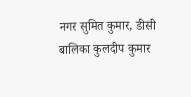नगर सुमित कुमार, डीसी बालिका कुलदीप कुमार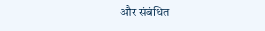और संबंधित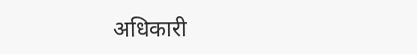अधिकारी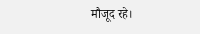मौजूद रहे।